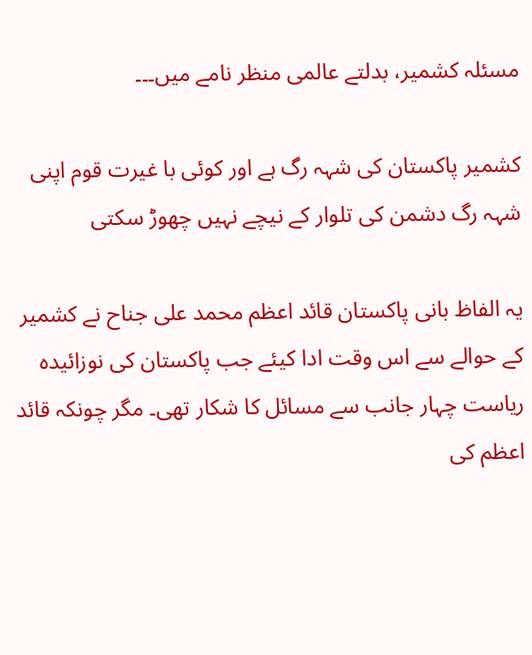مسئلہ کشمیر، بدلتے عالمی منظر نامے میں۔۔۔

کشمیر پاکستان کی شہہ رگ ہے اور کوئی با غیرت قوم اپنی شہہ رگ دشمن کی تلوار کے نیچے نہیں چھوڑ سکتی

یہ الفاظ بانی پاکستان قائد اعظم محمد علی جناح نے کشمیر کے حوالے سے اس وقت ادا کیئے جب پاکستان کی نوزائیدہ ریاست چہار جانب سے مسائل کا شکار تھی۔ مگر چونکہ قائد اعظم کی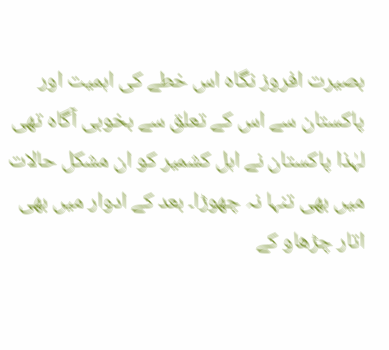بصیرت افروز نگاہ اس خطے کی اہمیت اور پاکستان سے اس کے تعلق سے بخوبی آگاہ تھی لہٰذا پاکستان نے اہل کشمیر کو ان مشکل حالات میں بھی تنہا نہ چھوڑا۔ بعد کے ادوار میں بھی اتار چڑھاو کے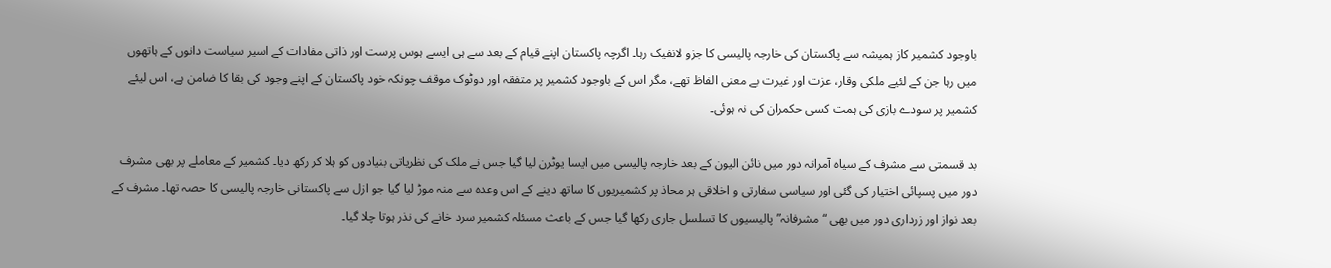باوجود کشمیر کاز ہمیشہ سے پاکستان کی خارجہ پالیسی کا جزو لانفیک رہا۔ اگرچہ پاکستان اپنے قیام کے بعد سے ہی ایسے ہوس پرست اور ذاتی مفادات کے اسیر سیاست دانوں کے ہاتھوں میں رہا جن کے لئیے ملکی وقار، عزت اور غیرت بے معنی الفاظ تھے، مگر اس کے باوجود کشمیر پر متفقہ اور دوٹوک موقف چونکہ خود پاکستان کے اپنے وجود کی بقا کا ضامن ہے، اس لیئے کشمیر پر سودے بازی کی ہمت کسی حکمران کی نہ ہوئی۔

بد قسمتی سے مشرف کے سیاہ آمرانہ دور میں نائن الیون کے بعد خارجہ پالیسی میں ایسا یوٹرن لیا گیا جس نے ملک کی نظریاتی بنیادوں کو ہلا کر رکھ دیا۔ کشمیر کے معاملے پر بھی مشرف دور میں پسپائی اختیار کی گئی اور سیاسی سفارتی و اخلاقی ہر محاذ پر کشمیریوں کا ساتھ دینے کے اس وعدہ سے منہ موڑ لیا گیا جو ازل سے پاکستانی خارجہ پالیسی کا حصہ تھا۔ مشرف کے بعد نواز اور زرداری دور میں بھی “مشرفانہ” پالیسیوں کا تسلسل جاری رکھا گیا جس کے باعث مسئلہ کشمیر سرد خانے کی نذر ہوتا چلا گیا۔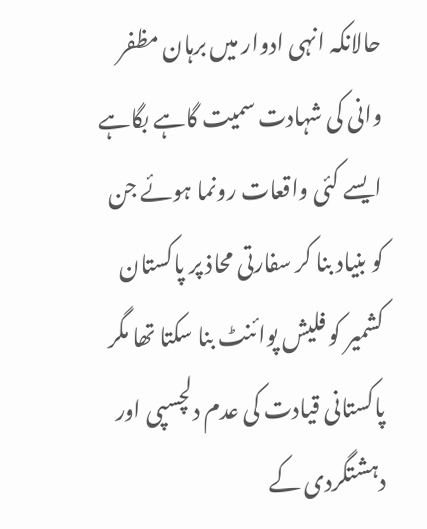حالانکہ انہی ادوار میں برہان مظفر وانی کی شہادت سمیت گاہے بگاہے ایسے کئی واقعات رونما ہوئے جن کو بنیاد بنا کر سفارتی محاذ پر پاکستان کشمیر کو فلیش پوائنٹ بنا سکتا تھا مگر پاکستانی قیادت کی عدم دلچسپی اور دہشتگردی کے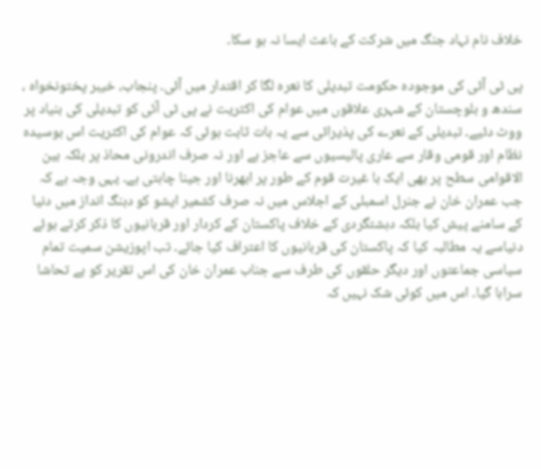خلاف نام نہاد جنگ میں شرکت کے باعث ایسا نہ ہو سکا۔

پی ٹی آئی کی موجودہ حکومت تبدیلی کا نعرہ لگا کر اقتدار میں آئی۔ پنجاب، خیبر پختونخواہ ، سندھ و بلوچستان کے شہری علاقوں میں عوام کی اکثریت نے پی ٹی آئی کو تبدیلی کی بنیاد پر ووٹ دئیے۔ تبدیلی کے نعرے کی پذیرائی سے یہ بات ثابت ہوئی کہ عوام کی اکثریت اس بوسیدہ نظام اور قومی وقار سے عاری پالیسیوں سے عاجز ہے اور نہ صرف اندرونی محاذ پر بلکہ بین الاقوامی سطح پر بھی ایک با غیرت قوم کے طور پر ابھرنا اور جینا چاہتی ہے۔ یہی وجہ ہے کہ جب عمران خان نے جنرل اسمبلی کے اجلاس میں نہ صرف کشمیر ایشو کو دبنگ انداز میں دنیا کے سامنے پیش کیا بلکہ دہشتگردی کے خلاف پاکستان کے کردار اور قربانیوں کا ذکر کرتے ہوئے دنیاسے یہ مطالبہ کیا کہ پاکستان کی قربانیوں کا اعتراف کیا جائے۔ تب اپوزیشن سمیت تمام سیاسی جماعتوں اور دیگر حلقوں کی طرف سے جناب عمران خان کی اس تقریر کو بے تحاشا سراہا گیا۔ اس میں کوئی شک نہیں کہ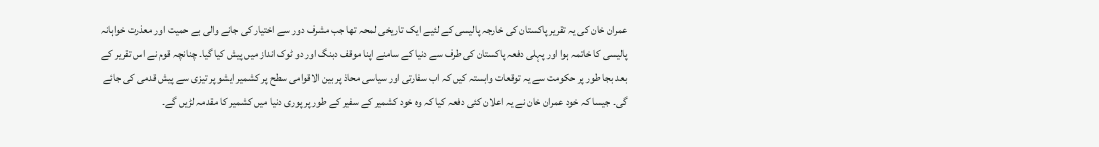عمران خان کی یہ تقریر پاکستان کی خارجہ پالیسی کے لئیے ایک تاریخی لمحہ تھا جب مشرف دور سے اختیار کی جانے والی بے حمیت اور معذرت خواہانہ پالیسی کا خاتمہ ہوا اور پہلی دفعہ پاکستان کی طرف سے دنیا کے سامنے اپنا موقف دبنگ اور دو ٹوک انداز میں پیش کیا گیا۔ چنانچہ قوم نے اس تقریر کے بعد بجا طور پر حکومت سے یہ توقعات وابستہ کیں کہ اب سفارتی اور سیاسی محاذ پر بین الاقوامی سطح پر کشمیر ایشو پر تیزی سے پیش قدمی کی جائے گی۔ جیسا کہ خود عمران خان نے یہ اعلان کئی دفعہ کیا کہ وہ خود کشمیر کے سفیر کے طور پر پوری دنیا میں کشمیر کا مقدمہ لڑیں گے۔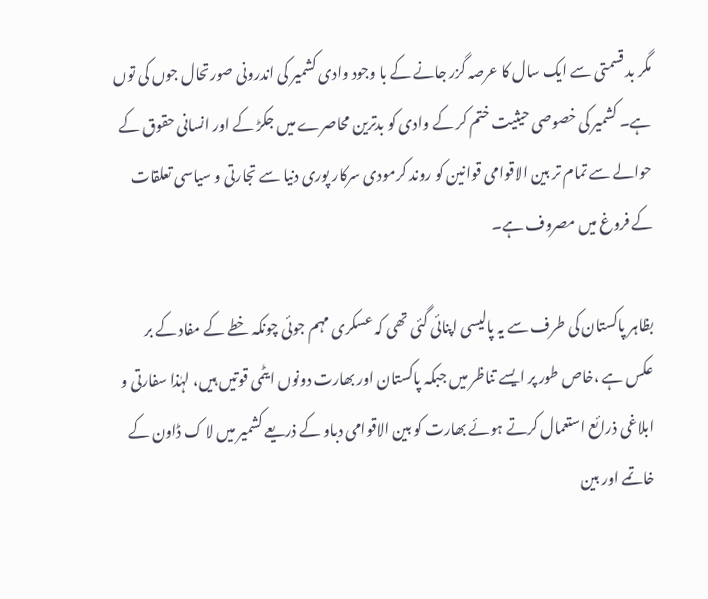مگر بد قسمتی سے ایک سال کا عرصہ گزر جانے کے با وجود وادی کشمیر کی اندرونی صورتحال جوں کی توں ہے۔ کشمیر کی خصوصی حیثیت ختم کر کے وادی کو بدترین محاصرے میں جکڑ کے اور انسانی حقوق کے حوالے سے تمام تر بین الاقوامی قوانین کو روند کرمودی سرکار پوری دنیا سے تجارتی و سیاسی تعلقات کے فروغ میں مصروف ہے۔

بظاہر پاکستان کی طرف سے یہ پالیسی اپنائی گئی تھی کہ عسکری مہم جوئی چونکہ خطے کے مفاد کے بر عکس ہے ،خاص طور پر ایسے تناظر میں جبکہ پاکستان اور بھارت دونوں ایٹمی قوتیں ہیں، لہٰذا سفارتی و ابلاغی ذرائع استعمال کرتے ہوئے بھارت کو بین الاقوامی دباو کے ذریعے کشمیر میں لا ک ڈاون کے خاتمے اور بین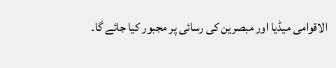الاقوامی میڈیا اور مبصرین کی رسائی پر مجبور کیا جائے گا۔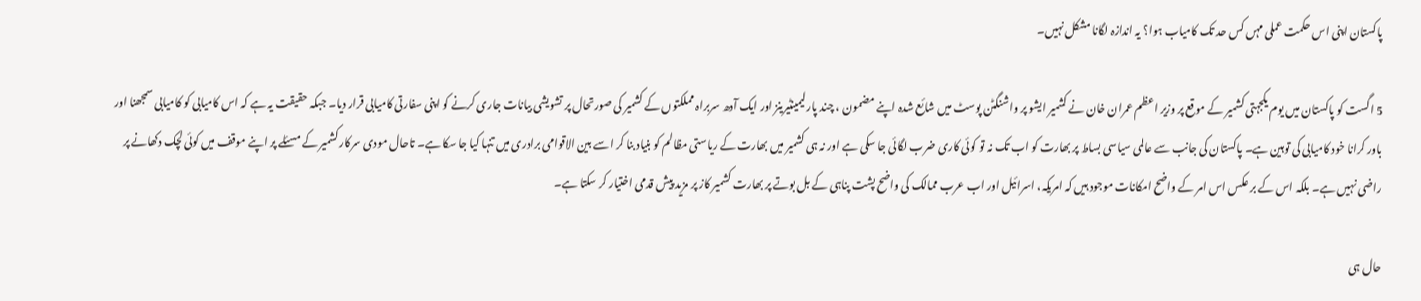پاکستان اپنی اس حکمت عملی مہں کس حد تک کامیاب ہوا؟ یہ اندازہ لگانا مشکل نہیں۔

5 اگست کو پاکستان میں یوم یکجہتی کشمیر کے موقع پر وزیر اعظم عمران خان نے کشمیر ایشو پر واشنگٹن پوسٹ میں شائع شدہ اپنے مضمون ، چند پارلیمینٹیرینز اور ایک آدھ سربراہ مملکتوں کے کشمیر کی صورتحال پر تشویشی بیانات جاری کرنے کو اپنی سفارتی کامیابی قرار دیا۔ جبکہ حقیقت یہ ہے کہ اس کامیابی کو کامیابی سمجھنا اور باور کرانا خود کامیابی کی توہین ہے۔ پاکستان کی جانب سے عالمی سیاسی بساط پر بھارت کو اب تک نہ تو کوئی کاری ضرب لگائی جا سکی ہے اور نہ ہی کشمیر میں بھارت کے ریاستی مظالم کو بنیاد بنا کر اسے بین الاقوامی برادری میں تنہا کیا جا سکا ہے۔ تاحال مودی سرکار کشمیر کے مسئلے پر اپنے موقف میں کوئی لچک دکھانے پر راضی نہیں ہے۔ بلکہ اس کے بر عکس اس امر کے واضح امکانات موجود ہیں کہ امریکہ، اسرائیل اور اب عرب ممالک کی واضح پشت پناہی کے بل بوتے پر بھارت کشمیر کاز پر مزید پیش قدمی اختیار کر سکتا ہے۔

حال ہی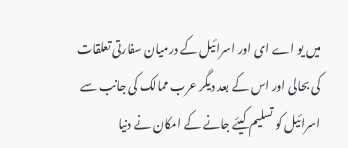میں یو اے ای اور اسرائیل کے درمیان سفارتی تعلقات کی بحالی اور اس کے بعد دیگر عرب ممالک کی جانب سے اسرائیل کو تسلیم کیئے جانے کے امکان نے دنیا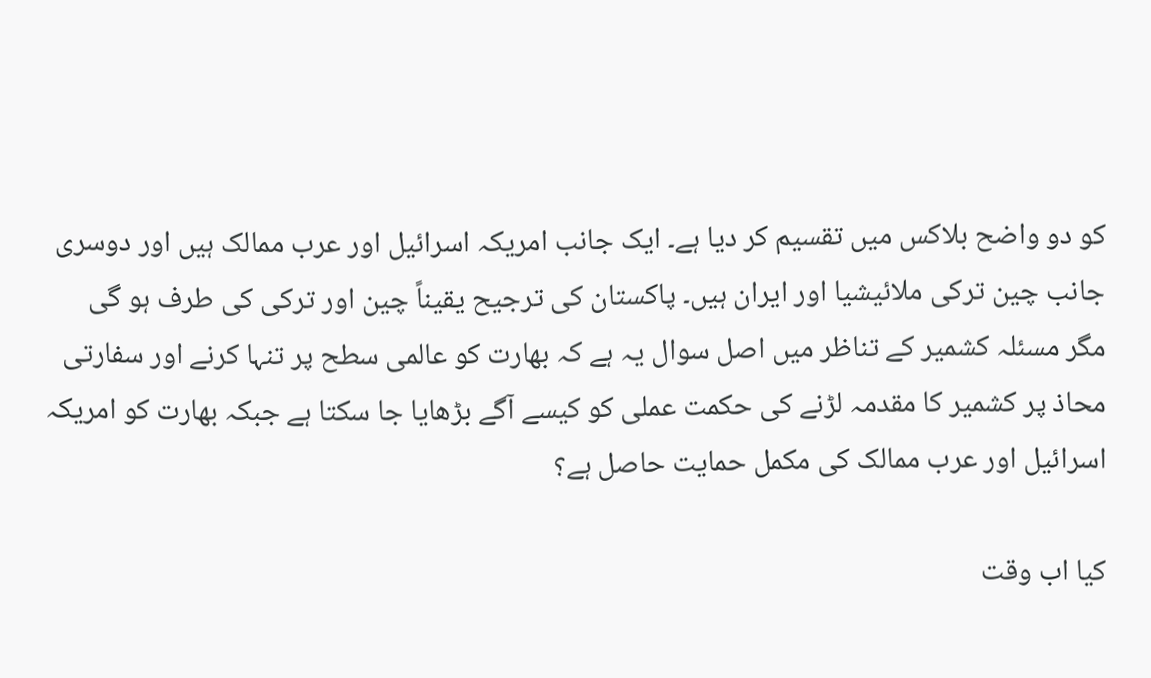کو دو واضح بلاکس میں تقسیم کر دیا ہے۔ ایک جانب امریکہ اسرائیل اور عرب ممالک ہیں اور دوسری جانب چین ترکی ملائیشیا اور ایران ہیں۔ پاکستان کی ترجیح یقیناً چین اور ترکی کی طرف ہو گی مگر مسئلہ کشمیر کے تناظر میں اصل سوال یہ ہے کہ بھارت کو عالمی سطح پر تنہا کرنے اور سفارتی محاذ پر کشمیر کا مقدمہ لڑنے کی حکمت عملی کو کیسے آگے بڑھایا جا سکتا ہے جبکہ بھارت کو امریکہ اسرائیل اور عرب ممالک کی مکمل حمایت حاصل ہے؟

کیا اب وقت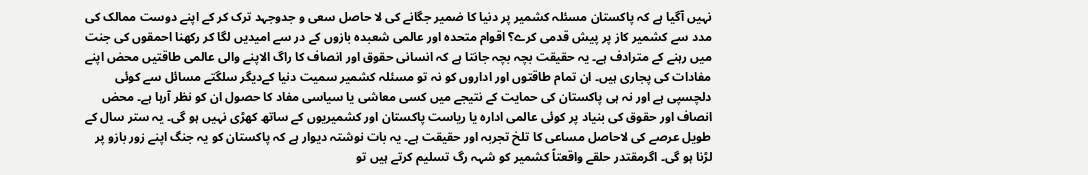نہیں آگیا ہے کہ پاکستان مسئلہ کشمیر پر دنیا کا ضمیر جگانے کی لا حاصل سعی و جدوجہد ترک کر کے اپنے دوست ممالک کی مدد سے کشمیر کاز پر پیش قدمی کرے؟ اقوام متحدہ اور عالمی شعبدہ بازوں کے در سے امیدیں لگا کر رکھنا احمقوں کی جنت میں رہنے کے مترادف ہے۔ یہ حقیقت بچہ بچہ جانتا ہے کہ انسانی حقوق اور انصاف کا راگ الاپنے والی عالمی طاقتیں محض اپنے مفادات کی پجاری ہیں۔ ان تمام طاقتوں اور اداروں کو نہ تو مسئلہ کشمیر سمیت دنیا کےدیگر سلگتے مسائل سے کوئی دلچسپی ہے اور نہ ہی پاکستان کی حمایت کے نتیجے میں کسی معاشی یا سیاسی مفاد کا حصول ان کو نظر آرہا ہے۔ محض انصاف اور حقوق کی بنیاد پر کوئی عالمی ادارہ یا ریاست پاکستان اور کشمیریوں کے ساتھ کھڑی نہیں ہو گی۔ یہ ستر سال کے طویل عرصے کی لاحاصل مساعی کا تلخ تجربہ اور حقیقت ہے۔ یہ بات نوشتہ دیوار ہے کہ پاکستان کو یہ جنگ اپنے زور بازو پر لڑنا ہو گی۔ اگرمقتدر حلقے واقعتاً کشمیر کو شہہ رگ تسلیم کرتے ہیں تو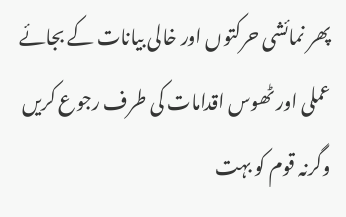پھر نمائشی حرکتوں اور خالی بیانات کے بجائے عملی اور ٹھوس اقدامات کی طرف رجوع کریں وگرنہ قوم کو بہت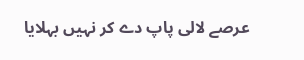عرصے لالی پاپ دے کر نہیں بہلایا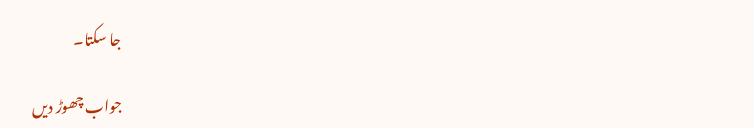جا سکتا۔

جواب چھوڑ دیں